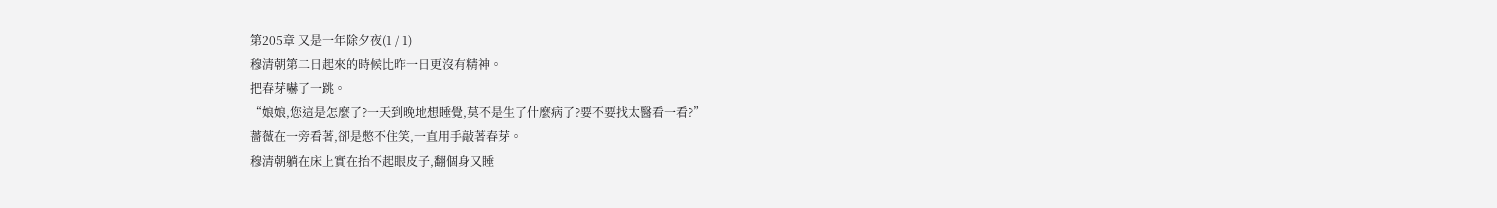第205章 又是一年除夕夜(1 / 1)
穆清朝第二日起來的時候比昨一日更沒有精神。
把春芽嚇了一跳。
“娘娘,您這是怎麼了?一天到晚地想睡覺,莫不是生了什麼病了?要不要找太醫看一看?”
薔薇在一旁看著,卻是憋不住笑,一直用手敲著春芽。
穆清朝躺在床上實在抬不起眼皮子,翻個身又睡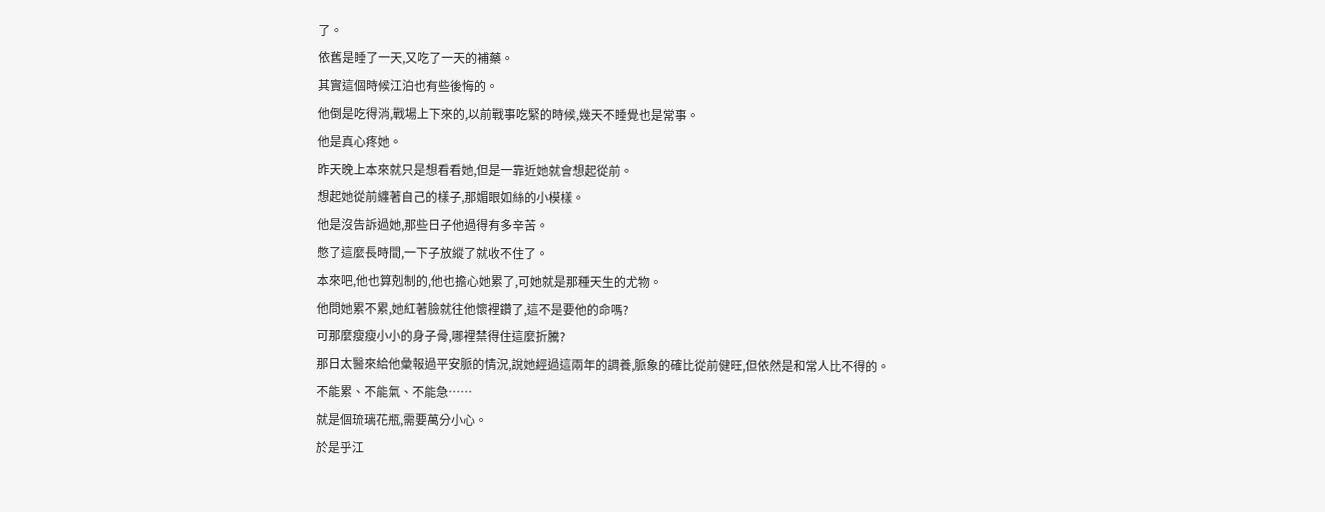了。
依舊是睡了一天,又吃了一天的補藥。
其實這個時候江泊也有些後悔的。
他倒是吃得消,戰場上下來的,以前戰事吃緊的時候,幾天不睡覺也是常事。
他是真心疼她。
昨天晚上本來就只是想看看她,但是一靠近她就會想起從前。
想起她從前纏著自己的樣子,那媚眼如絲的小模樣。
他是沒告訴過她,那些日子他過得有多辛苦。
憋了這麼長時間,一下子放縱了就收不住了。
本來吧,他也算剋制的,他也擔心她累了,可她就是那種天生的尤物。
他問她累不累,她紅著臉就往他懷裡鑽了,這不是要他的命嗎?
可那麼瘦瘦小小的身子骨,哪裡禁得住這麼折騰?
那日太醫來給他彙報過平安脈的情況,說她經過這兩年的調養,脈象的確比從前健旺,但依然是和常人比不得的。
不能累、不能氣、不能急……
就是個琉璃花瓶,需要萬分小心。
於是乎江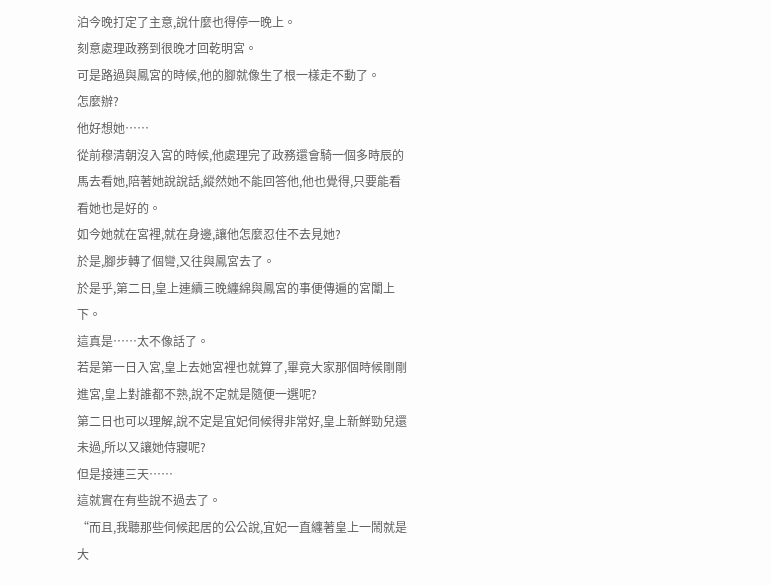泊今晚打定了主意,說什麼也得停一晚上。
刻意處理政務到很晚才回乾明宮。
可是路過與鳳宮的時候,他的腳就像生了根一樣走不動了。
怎麼辦?
他好想她……
從前穆清朝沒入宮的時候,他處理完了政務還會騎一個多時辰的馬去看她,陪著她說說話,縱然她不能回答他,他也覺得,只要能看看她也是好的。
如今她就在宮裡,就在身邊,讓他怎麼忍住不去見她?
於是,腳步轉了個彎,又往與鳳宮去了。
於是乎,第二日,皇上連續三晚纏綿與鳳宮的事便傳遍的宮闈上下。
這真是……太不像話了。
若是第一日入宮,皇上去她宮裡也就算了,畢竟大家那個時候剛剛進宮,皇上對誰都不熟,說不定就是隨便一選呢?
第二日也可以理解,說不定是宜妃伺候得非常好,皇上新鮮勁兒還未過,所以又讓她侍寢呢?
但是接連三天……
這就實在有些說不過去了。
“而且,我聽那些伺候起居的公公說,宜妃一直纏著皇上一鬧就是大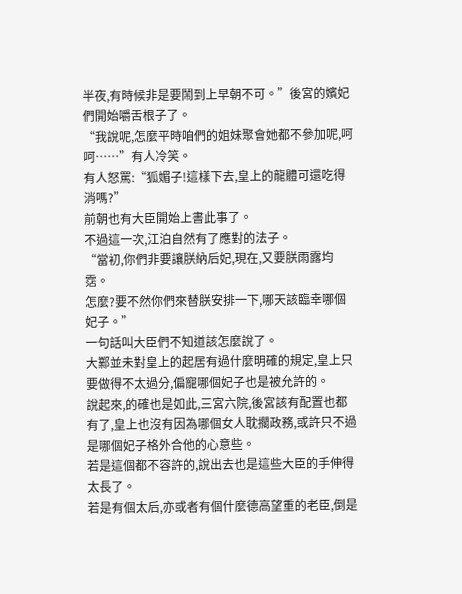半夜,有時候非是要鬧到上早朝不可。”後宮的嬪妃們開始嚼舌根子了。
“我說呢,怎麼平時咱們的姐妹聚會她都不參加呢,呵呵……”有人冷笑。
有人怒罵:“狐媚子!這樣下去,皇上的龍體可還吃得消嗎?”
前朝也有大臣開始上書此事了。
不過這一次,江泊自然有了應對的法子。
“當初,你們非要讓朕納后妃,現在,又要朕雨露均霑。
怎麼?要不然你們來替朕安排一下,哪天該臨幸哪個妃子。”
一句話叫大臣們不知道該怎麼說了。
大鄴並未對皇上的起居有過什麼明確的規定,皇上只要做得不太過分,偏寵哪個妃子也是被允許的。
說起來,的確也是如此,三宮六院,後宮該有配置也都有了,皇上也沒有因為哪個女人耽擱政務,或許只不過是哪個妃子格外合他的心意些。
若是這個都不容許的,說出去也是這些大臣的手伸得太長了。
若是有個太后,亦或者有個什麼德高望重的老臣,倒是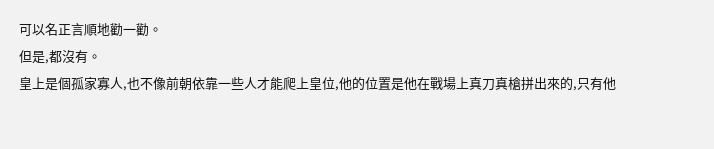可以名正言順地勸一勸。
但是,都沒有。
皇上是個孤家寡人,也不像前朝依靠一些人才能爬上皇位,他的位置是他在戰場上真刀真槍拼出來的,只有他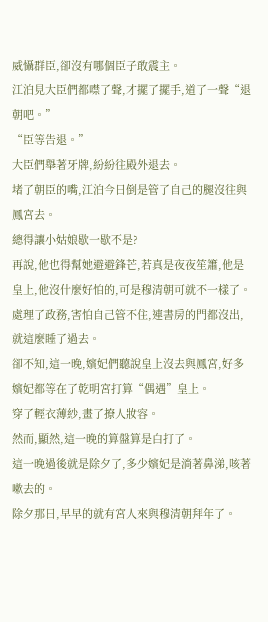威懾群臣,卻沒有哪個臣子敢震主。
江泊見大臣們都噤了聲,才擺了擺手,道了一聲“退朝吧。”
“臣等告退。”
大臣們舉著牙牌,紛紛往殿外退去。
堵了朝臣的嘴,江泊今日倒是管了自己的腿沒往與鳳宮去。
總得讓小姑娘歇一歇不是?
再說,他也得幫她避避鋒芒,若真是夜夜笙簫,他是皇上,他沒什麼好怕的,可是穆清朝可就不一樣了。
處理了政務,害怕自己管不住,連書房的門都沒出,就這麼睡了過去。
卻不知,這一晚,嬪妃們聽說皇上沒去與鳳宮,好多嬪妃都等在了乾明宮打算“偶遇”皇上。
穿了輕衣薄紗,畫了撩人妝容。
然而,顯然,這一晚的算盤算是白打了。
這一晚過後就是除夕了,多少嬪妃是淌著鼻涕,咳著嗽去的。
除夕那日,早早的就有宮人來與穆清朝拜年了。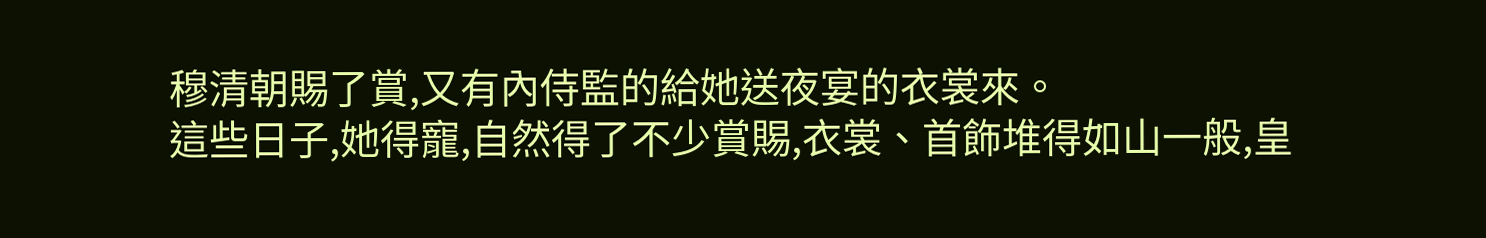穆清朝賜了賞,又有內侍監的給她送夜宴的衣裳來。
這些日子,她得寵,自然得了不少賞賜,衣裳、首飾堆得如山一般,皇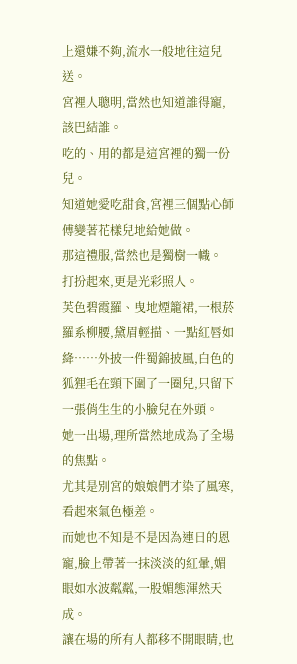上還嫌不夠,流水一般地往這兒送。
宮裡人聰明,當然也知道誰得寵,該巴結誰。
吃的、用的都是這宮裡的獨一份兒。
知道她愛吃甜食,宮裡三個點心師傅變著花樣兒地給她做。
那這禮服,當然也是獨樹一幟。
打扮起來,更是光彩照人。
芙色碧霞羅、曳地煙籠裙,一根菸羅系柳腰,黛眉輕描、一點紅唇如絳……外披一件蜀錦披風,白色的狐狸毛在頸下圍了一圈兒,只留下一張俏生生的小臉兒在外頭。
她一出場,理所當然地成為了全場的焦點。
尤其是別宮的娘娘們才染了風寒,看起來氣色極差。
而她也不知是不是因為連日的恩寵,臉上帶著一抹淡淡的紅暈,媚眼如水波粼粼,一股媚態渾然天成。
讓在場的所有人都移不開眼睛,也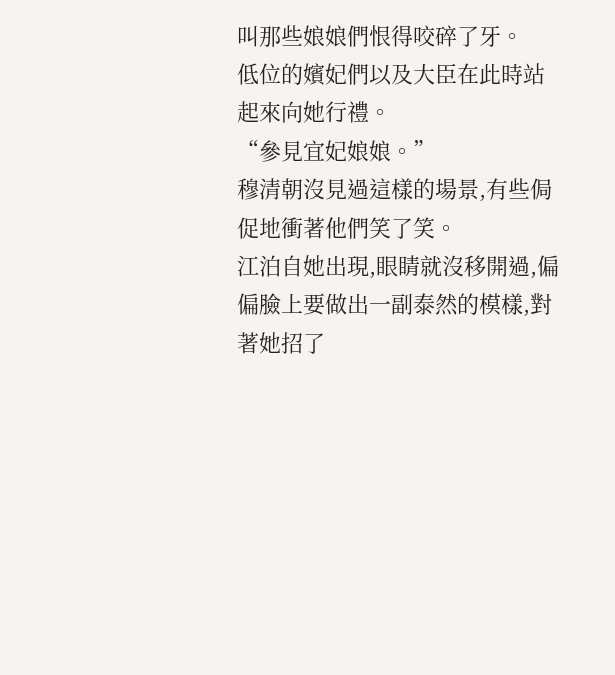叫那些娘娘們恨得咬碎了牙。
低位的嬪妃們以及大臣在此時站起來向她行禮。
“參見宜妃娘娘。”
穆清朝沒見過這樣的場景,有些侷促地衝著他們笑了笑。
江泊自她出現,眼睛就沒移開過,偏偏臉上要做出一副泰然的模樣,對著她招了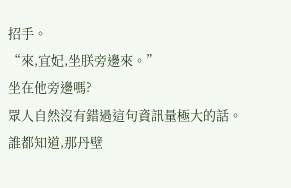招手。
“來,宜妃,坐朕旁邊來。”
坐在他旁邊嗎?
眾人自然沒有錯過這句資訊量極大的話。
誰都知道,那丹壁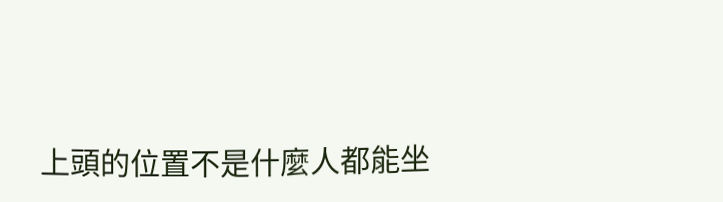上頭的位置不是什麼人都能坐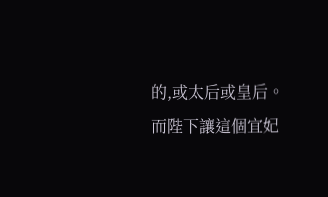的,或太后或皇后。
而陛下讓這個宜妃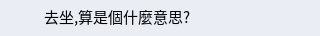去坐,算是個什麼意思?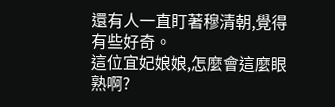還有人一直盯著穆清朝,覺得有些好奇。
這位宜妃娘娘,怎麼會這麼眼熟啊?